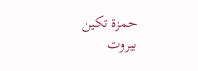حمزة تكين
بيروت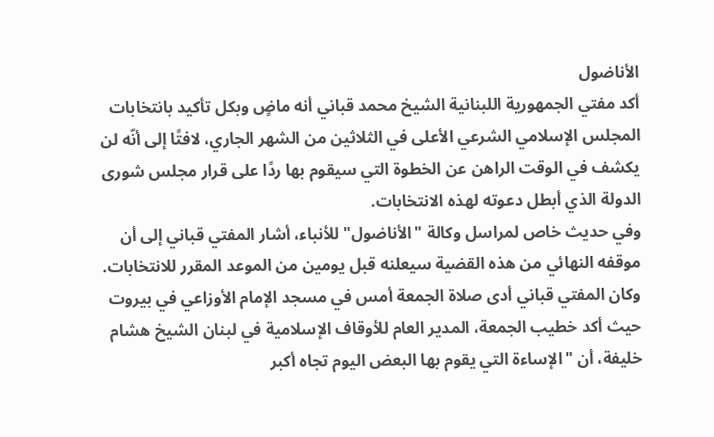الأناضول
أكد مفتي الجمهورية اللبنانية الشيخ محمد قباني أنه ماضٍ وبكل تأكيد بانتخابات المجلس الإسلامي الشرعي الأعلى في الثلاثين من الشهر الجاري، لافتًا إلى أنّه لن يكشف في الوقت الراهن عن الخطوة التي سيقوم بها ردًا على قرار مجلس شورى الدولة الذي أبطل دعوته لهذه الانتخابات.
وفي حديث خاص لمراسل وكالة "الأناضول" للأنباء، أشار المفتي قباني إلى أن موقفه النهائي من هذه القضية سيعلنه قبل يومين من الموعد المقرر للانتخابات.
وكان المفتي قباني أدى صلاة الجمعة أمس في مسجد الإمام الأوزاعي في بيروت حيث أكد خطيب الجمعة، المدير العام للأوقاف الإسلامية في لبنان الشيخ هشام خليفة، أن "الإساءة التي يقوم بها البعض اليوم تجاه أكبر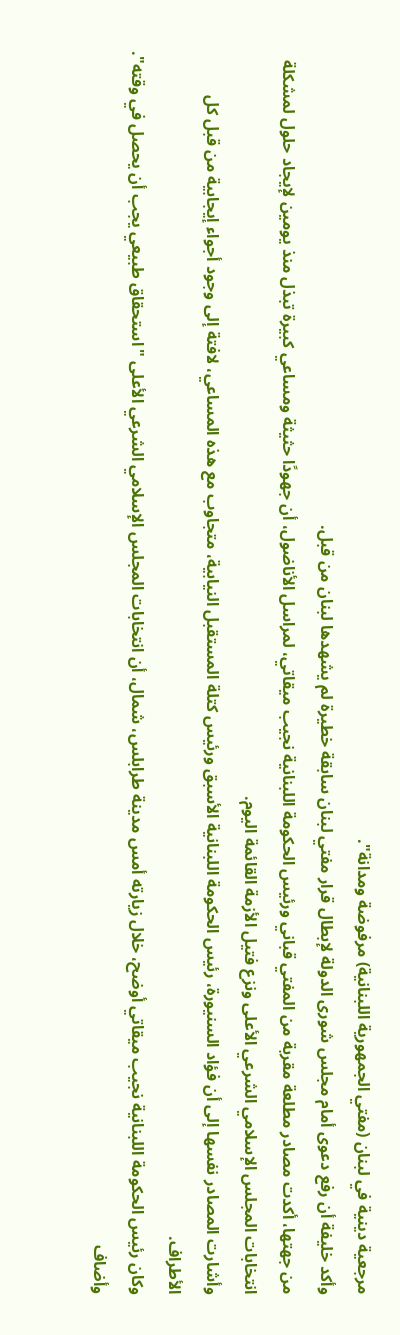مرجعية دينية في لبنان (مفتي الجمهورية اللبنانية) مرفوضة ومدانة".
وأكد خليفة أن رفع دعوى أمام مجلس شورى الدولة لإبطال قرار مفتي لبنان سابقة خطيرة لم يشهدها لبنان من قبل.
من جهتها، أكدت مصادر مطلعة مقربة من المفتي قباني ورئيس الحكومة اللبنانية نجيب ميقاتي، لمراسل الأناضول، أن جهودًا حثيثة ومساعي كبيرة تبذل منذ يومين لإيجاد حلول لمشكلة انتخابات المجلس الإسلامي الشرعي الأعلى ونزع فتيل الأزمة القائمة اليوم.
وأشارت المصادر نفسها إلى أن فؤاد السنيورة، رئيس الحكومة اللبنانية الأسبق ورئيس كتلة المستقبل النيابية، متجاوب مع هذه المساعي، لافتة إلى وجود أجواء إيجابية من قبل كل الأطراف.
وكان رئيس الحكومة اللبنانية نجيب ميقاتي أوضح، خلال زيارته أمس مدينة طرابلس، شمال، أن انتخابات المجلس الإسلامي الشرعي الأعلى "استحقاق طبيعي يجب أن يحصل في وقته".
وأضاف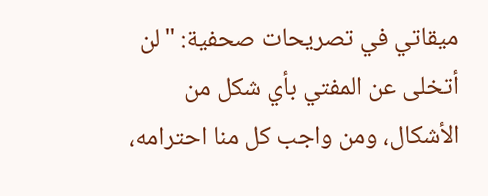ميقاتي في تصريحات صحفية: "لن أتخلى عن المفتي بأي شكل من الأشكال، ومن واجب كل منا احترامه،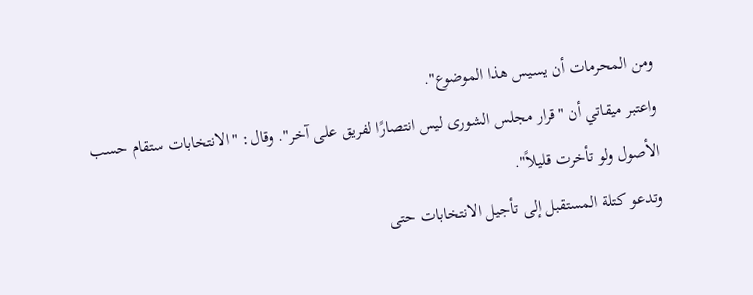ومن المحرمات أن يسيس هذا الموضوع".
واعتبر ميقاتي أن "قرار مجلس الشورى ليس انتصارًا لفريق على آخر". وقال: "الانتخابات ستقام حسب الأصول ولو تأخرت قليلاً".
وتدعو كتلة المستقبل إلى تأجيل الانتخابات حتى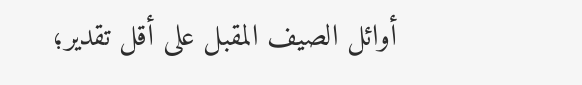أوائل الصيف المقبل على أقل تقدير؛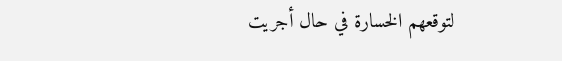لتوقعهم الخسارة في حال أجريت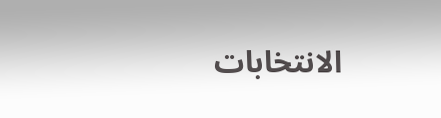الانتخابات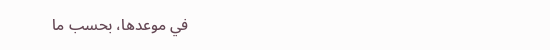في موعدها، بحسب ما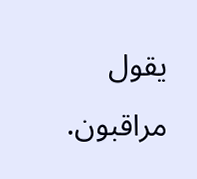يقول مراقبون.